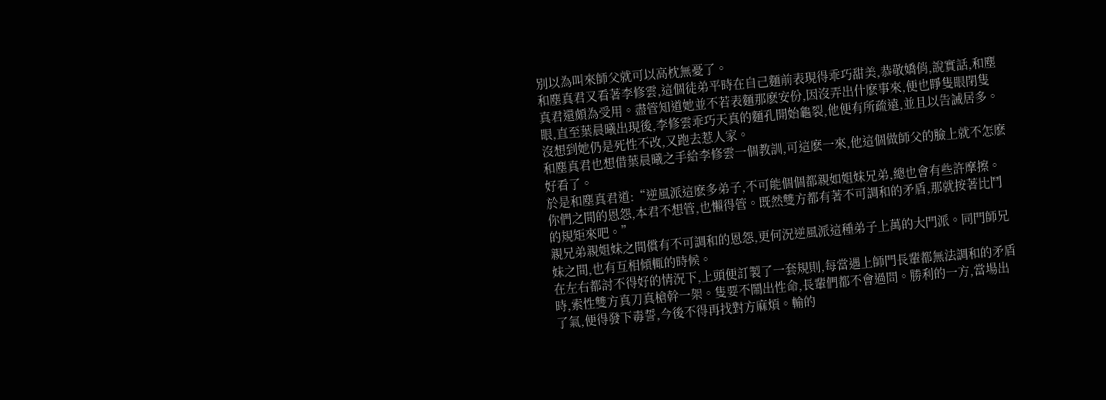別以為叫來師父就可以高枕無憂了。
和塵真君又看著李修雲,這個徒弟平時在自己麵前表現得乖巧甜美,恭敬嬌俏,說實話,和塵真君還頗為受用。盡管知道她並不若表麵那麽安份,因沒弄出什麽事來,便也睜隻眼閉隻眼,直至葉晨曦出現後,李修雲乖巧天真的麵孔開始龜裂,他便有所疏遠,並且以告誡居多。
沒想到她仍是死性不改,又跑去惹人家。
和塵真君也想借葉晨曦之手給李修雲一個教訓,可這麽一來,他這個做師父的臉上就不怎麽好看了。
於是和塵真君道:“逆風派這麽多弟子,不可能個個都親如姐妹兄弟,總也會有些許摩擦。你們之間的恩怨,本君不想管,也懶得管。既然雙方都有著不可調和的矛盾,那就按著比鬥的規矩來吧。”
親兄弟親姐妹之間償有不可調和的恩怨,更何況逆風派這種弟子上萬的大門派。同門師兄妹之間,也有互相傾輒的時候。
在左右都討不得好的情況下,上頭便訂製了一套規則,每當遇上師門長輩都無法調和的矛盾時,索性雙方真刀真槍幹一架。隻要不鬧出性命,長輩們都不會過問。勝利的一方,當場出了氣,便得發下毒誓,今後不得再找對方麻煩。輸的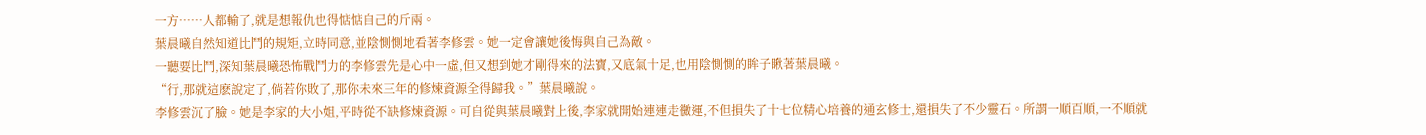一方……人都輸了,就是想報仇也得惦惦自己的斤兩。
葉晨曦自然知道比鬥的規矩,立時同意,並陰惻惻地看著李修雲。她一定會讓她後悔與自己為敵。
一聽要比鬥,深知葉晨曦恐怖戰鬥力的李修雲先是心中一虛,但又想到她才剛得來的法寶,又底氣十足,也用陰惻惻的眸子瞅著葉晨曦。
“行,那就這麽說定了,倘若你敗了,那你未來三年的修煉資源全得歸我。”葉晨曦說。
李修雲沉了臉。她是李家的大小姐,平時從不缺修煉資源。可自從與葉晨曦對上後,李家就開始連連走黴運,不但損失了十七位精心培養的通玄修士,還損失了不少靈石。所謂一順百順,一不順就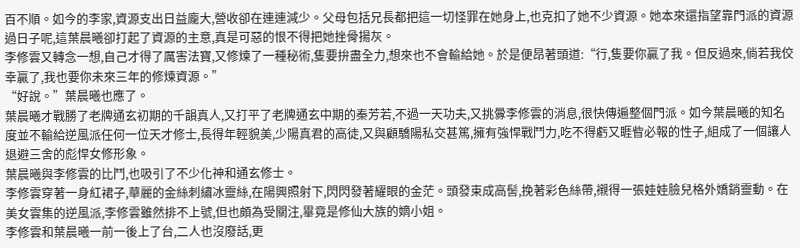百不順。如今的李家,資源支出日益龐大,營收卻在連連減少。父母包括兄長都把這一切怪罪在她身上,也克扣了她不少資源。她本來還指望靠門派的資源過日子呢,這葉晨曦卻打起了資源的主意,真是可惡的恨不得把她挫骨揚灰。
李修雲又轉念一想,自己才得了厲害法寶,又修煉了一種秘術,隻要拚盡全力,想來也不會輸給她。於是便昂著頭道:“行,隻要你贏了我。但反過來,倘若我佼幸贏了,我也要你未來三年的修煉資源。”
“好說。”葉晨曦也應了。
葉晨曦才戰勝了老牌通玄初期的千韻真人,又打平了老牌通玄中期的秦芳若,不過一天功夫,又挑釁李修雲的消息,很快傳遍整個門派。如今葉晨曦的知名度並不輸給逆風派任何一位天才修士,長得年輕貌美,少陽真君的高徒,又與顧驕陽私交甚篤,擁有強悍戰鬥力,吃不得虧又睚眥必報的性子,組成了一個讓人退避三舍的彪悍女修形象。
葉晨曦與李修雲的比鬥,也吸引了不少化神和通玄修士。
李修雲穿著一身紅裙子,華麗的金絲刺繡冰靈絲,在陽興照射下,閃閃發著耀眼的金茫。頭發束成高髻,挽著彩色絲帶,襯得一張娃娃臉兒格外嬌銷靈動。在美女雲集的逆風派,李修雲雖然排不上號,但也頗為受關注,畢竟是修仙大族的嫡小姐。
李修雲和葉晨曦一前一後上了台,二人也沒廢話,更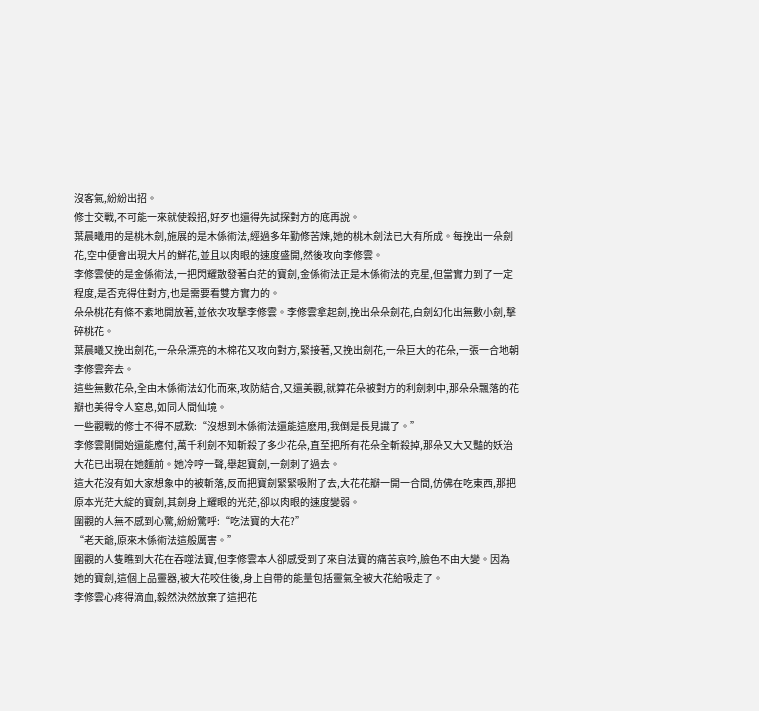沒客氣,紛紛出招。
修士交戰,不可能一來就使殺招,好歹也還得先試探對方的底再說。
葉晨曦用的是桃木劍,施展的是木係術法,經過多年勤修苦煉,她的桃木劍法已大有所成。每挽出一朵劍花,空中便會出現大片的鮮花,並且以肉眼的速度盛開,然後攻向李修雲。
李修雲使的是金係術法,一把閃耀散發著白茫的寶劍,金係術法正是木係術法的克星,但當實力到了一定程度,是否克得住對方,也是需要看雙方實力的。
朵朵桃花有條不紊地開放著,並依次攻擊李修雲。李修雲拿起劍,挽出朵朵劍花,白劍幻化出無數小劍,擊碎桃花。
葉晨曦又挽出劍花,一朵朵漂亮的木棉花又攻向對方,緊接著,又挽出劍花,一朵巨大的花朵,一張一合地朝李修雲奔去。
這些無數花朵,全由木係術法幻化而來,攻防結合,又還美觀,就算花朵被對方的利劍刺中,那朵朵飄落的花瓣也美得令人窒息,如同人間仙境。
一些觀戰的修士不得不感歎:“沒想到木係術法還能這麽用,我倒是長見識了。”
李修雲剛開始還能應付,萬千利劍不知斬殺了多少花朵,直至把所有花朵全斬殺掉,那朵又大又豔的妖治大花已出現在她麵前。她冷哼一聲,舉起寶劍,一劍刺了過去。
這大花沒有如大家想象中的被斬落,反而把寶劍緊緊吸附了去,大花花瓣一開一合間,仿佛在吃東西,那把原本光茫大綻的寶劍,其劍身上耀眼的光茫,卻以肉眼的速度變弱。
圍觀的人無不感到心驚,紛紛驚呼:“吃法寶的大花?”
“老天爺,原來木係術法這般厲害。”
圍觀的人隻瞧到大花在吞噬法寶,但李修雲本人卻感受到了來自法寶的痛苦哀吟,臉色不由大變。因為她的寶劍,這個上品靈器,被大花咬住後,身上自帶的能量包括靈氣全被大花給吸走了。
李修雲心疼得滴血,毅然決然放棄了這把花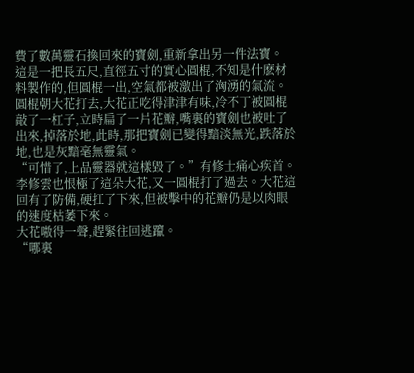費了數萬靈石換回來的寶劍,重新拿出另一件法寶。
這是一把長五尺,直徑五寸的實心圓棍,不知是什麽材料製作的,但圓棍一出,空氣都被激出了洶湧的氣流。圓棍朝大花打去,大花正吃得津津有味,冷不丁被圓棍敲了一杠子,立時扁了一片花瓣,嘴裏的寶劍也被吐了出來,掉落於地,此時,那把寶劍已變得黯淡無光,跌落於地,也是灰黯毫無靈氣。
“可惜了,上品靈器就這樣毀了。”有修士痛心疾首。
李修雲也恨極了這朵大花,又一圓棍打了過去。大花這回有了防備,硬扛了下來,但被擊中的花瓣仍是以肉眼的速度枯萎下來。
大花嗷得一聲,趕緊往回逃躥。
“哪裏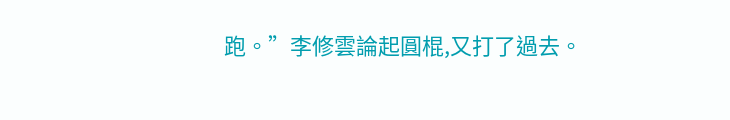跑。”李修雲論起圓棍,又打了過去。